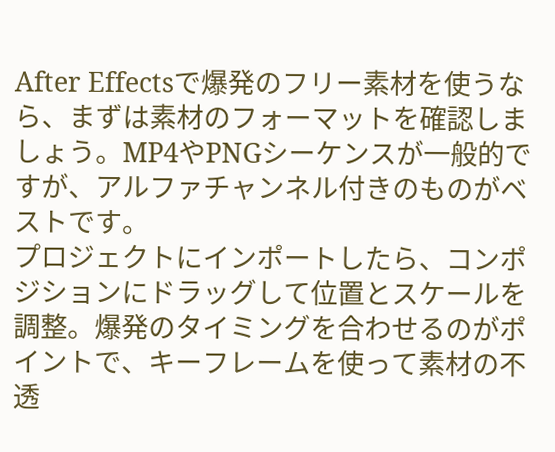After Effectsで爆発のフリー素材を使うなら、まずは素材のフォーマットを確認しましょう。MP4やPNGシーケンスが一般的ですが、アルファチャンネル付きのものがベストです。
プロジェクトにインポートしたら、コンポジションにドラッグして位置とスケールを調整。爆発のタイミングを合わせるのがポイントで、キーフレームを使って素材の不透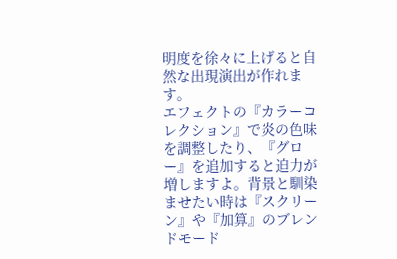明度を徐々に上げると自然な出現演出が作れます。
エフェクトの『カラーコレクション』で炎の色味を調整したり、『グロー』を追加すると迫力が増しますよ。背景と馴染ませたい時は『スクリーン』や『加算』のブレンドモード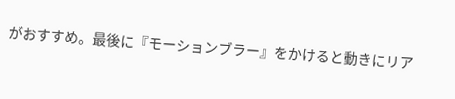がおすすめ。最後に『モーションブラー』をかけると動きにリア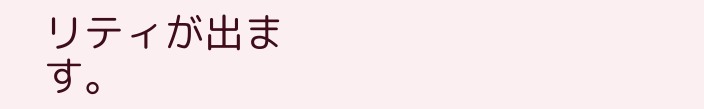リティが出ます。